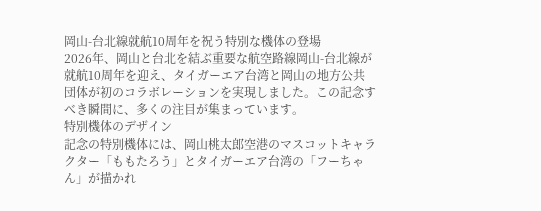岡山-台北線就航10周年を祝う特別な機体の登場
2026年、岡山と台北を結ぶ重要な航空路線岡山-台北線が就航10周年を迎え、タイガーエア台湾と岡山の地方公共団体が初のコラボレーションを実現しました。この記念すべき瞬間に、多くの注目が集まっています。
特別機体のデザイン
記念の特別機体には、岡山桃太郎空港のマスコットキャラクター「ももたろう」とタイガーエア台湾の「フーちゃん」が描かれ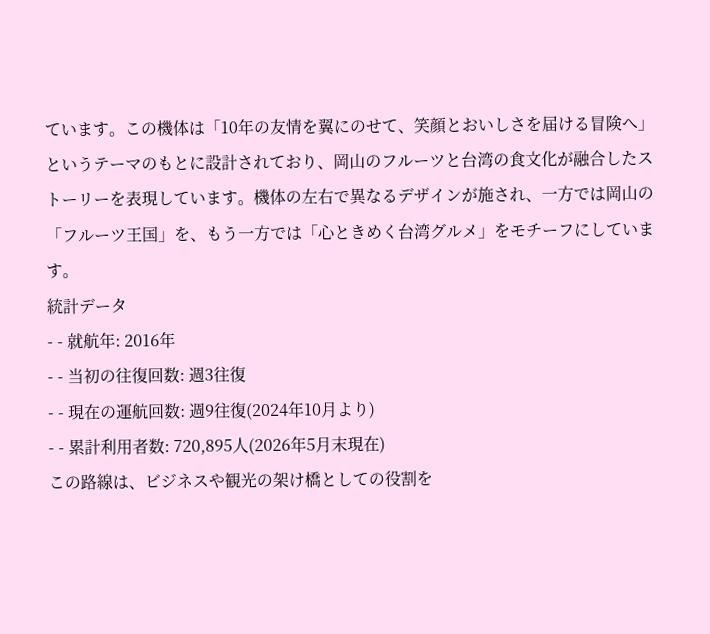ています。この機体は「10年の友情を翼にのせて、笑顔とおいしさを届ける冒険へ」というテーマのもとに設計されており、岡山のフルーツと台湾の食文化が融合したストーリーを表現しています。機体の左右で異なるデザインが施され、一方では岡山の「フルーツ王国」を、もう一方では「心ときめく台湾グルメ」をモチーフにしています。
統計データ
- - 就航年: 2016年
- - 当初の往復回数: 週3往復
- - 現在の運航回数: 週9往復(2024年10月より)
- - 累計利用者数: 720,895人(2026年5月末現在)
この路線は、ビジネスや観光の架け橋としての役割を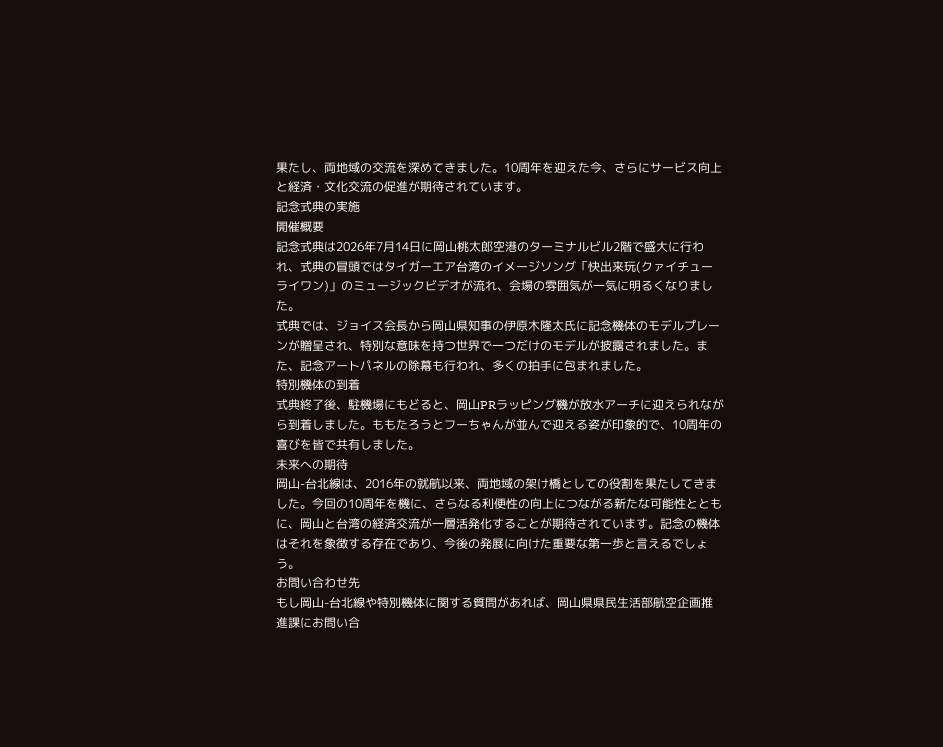果たし、両地域の交流を深めてきました。10周年を迎えた今、さらにサービス向上と経済・文化交流の促進が期待されています。
記念式典の実施
開催概要
記念式典は2026年7月14日に岡山桃太郎空港のターミナルビル2階で盛大に行われ、式典の冒頭ではタイガーエア台湾のイメージソング「快出来玩(クァイチューライワン)」のミュージックビデオが流れ、会場の雰囲気が一気に明るくなりました。
式典では、ジョイス会長から岡山県知事の伊原木隆太氏に記念機体のモデルプレーンが贈呈され、特別な意味を持つ世界で一つだけのモデルが披露されました。また、記念アートパネルの除幕も行われ、多くの拍手に包まれました。
特別機体の到着
式典終了後、駐機場にもどると、岡山PRラッピング機が放水アーチに迎えられながら到着しました。ももたろうとフーちゃんが並んで迎える姿が印象的で、10周年の喜びを皆で共有しました。
未来への期待
岡山-台北線は、2016年の就航以来、両地域の架け橋としての役割を果たしてきました。今回の10周年を機に、さらなる利便性の向上につながる新たな可能性とともに、岡山と台湾の経済交流が一層活発化することが期待されています。記念の機体はそれを象徴する存在であり、今後の発展に向けた重要な第一歩と言えるでしょう。
お問い合わせ先
もし岡山-台北線や特別機体に関する質問があれば、岡山県県民生活部航空企画推進課にお問い合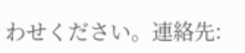わせください。連絡先: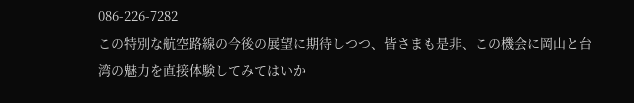086-226-7282
この特別な航空路線の今後の展望に期待しつつ、皆さまも是非、この機会に岡山と台湾の魅力を直接体験してみてはいか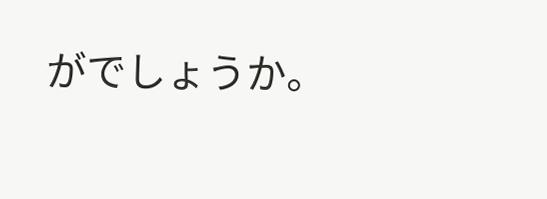がでしょうか。